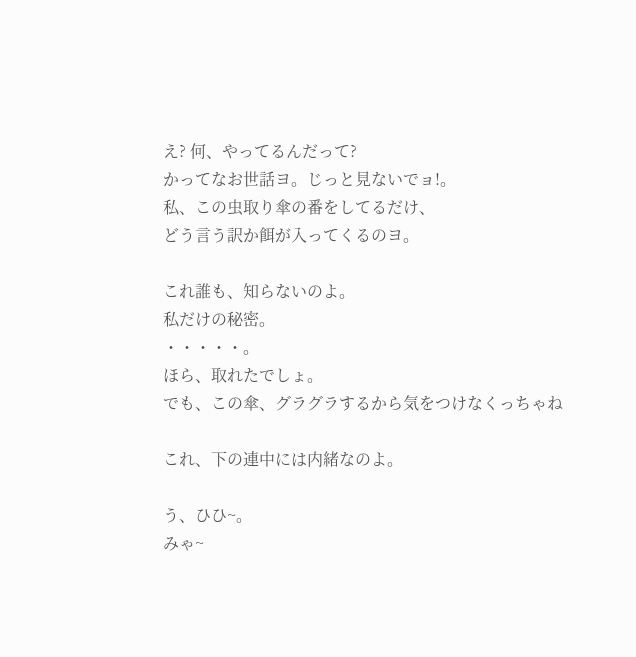え? 何、やってるんだって?
かってなお世話ヨ。じっと見ないでョ!。
私、この虫取り傘の番をしてるだけ、
どう言う訳か餌が入ってくるのヨ。

これ誰も、知らないのよ。
私だけの秘密。
・・・・・。
ほら、取れたでしょ。
でも、この傘、グラグラするから気をつけなくっちゃね

これ、下の連中には内緒なのよ。

う、ひひ~。
みゃ~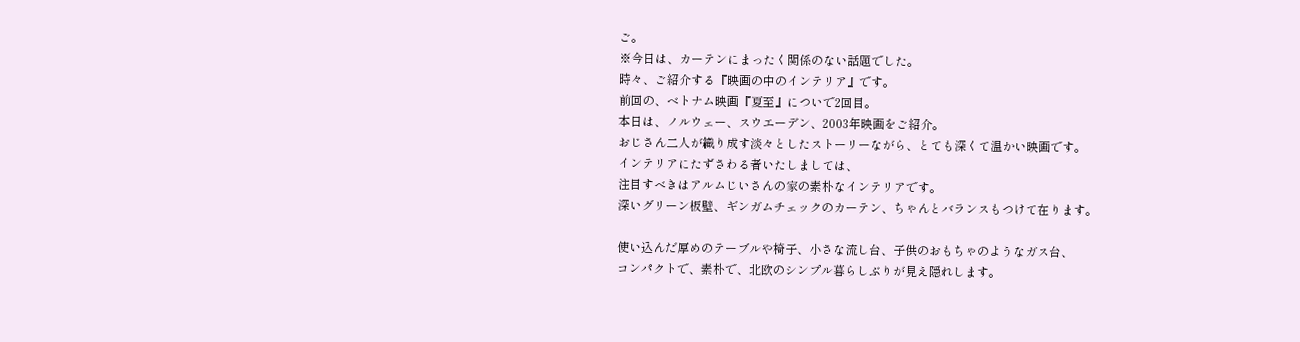ご。
※今日は、カーテンにまったく関係のない話題でした。
時々、ご紹介する『映画の中のインテリア』です。
前回の、ベトナム映画『夏至』についで2回目。
本日は、ノルウェー、スウエーデン、2003年映画をご紹介。
おじさん二人が織り成す淡々としたストーリーながら、とても深くて温かい映画です。
インテリアにたずさわる者いたしましては、
注目すべきはアルムじいさんの家の素朴なインテリアです。
深いグリーン板壁、ギンガムチェックのカーテン、ちゃんとバランスもつけて在ります。

使い込んだ厚めのテーブルや椅子、小さな流し台、子供のおもちゃのようなガス台、
コンパクトで、素朴で、北欧のシンプル暮らしぶりが見え隠れします。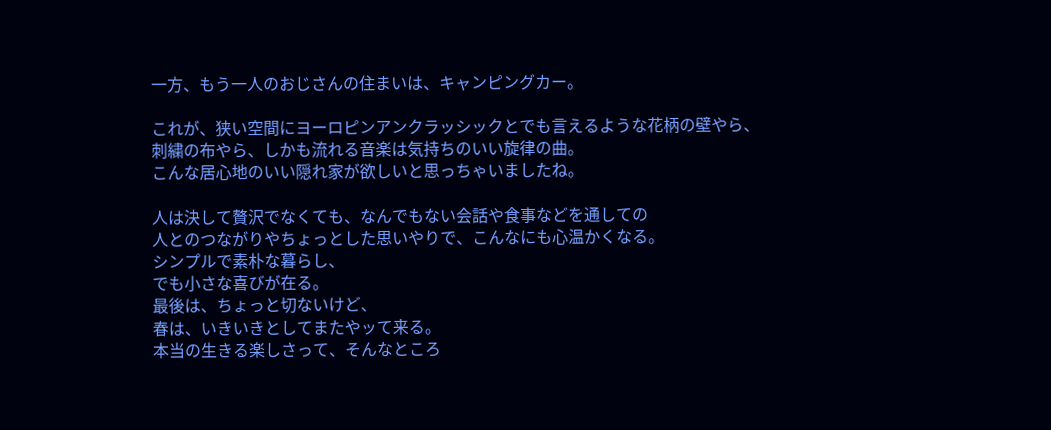一方、もう一人のおじさんの住まいは、キャンピングカー。

これが、狭い空間にヨーロピンアンクラッシックとでも言えるような花柄の壁やら、
刺繍の布やら、しかも流れる音楽は気持ちのいい旋律の曲。
こんな居心地のいい隠れ家が欲しいと思っちゃいましたね。

人は決して贅沢でなくても、なんでもない会話や食事などを通しての
人とのつながりやちょっとした思いやりで、こんなにも心温かくなる。
シンプルで素朴な暮らし、
でも小さな喜びが在る。
最後は、ちょっと切ないけど、
春は、いきいきとしてまたやッて来る。
本当の生きる楽しさって、そんなところ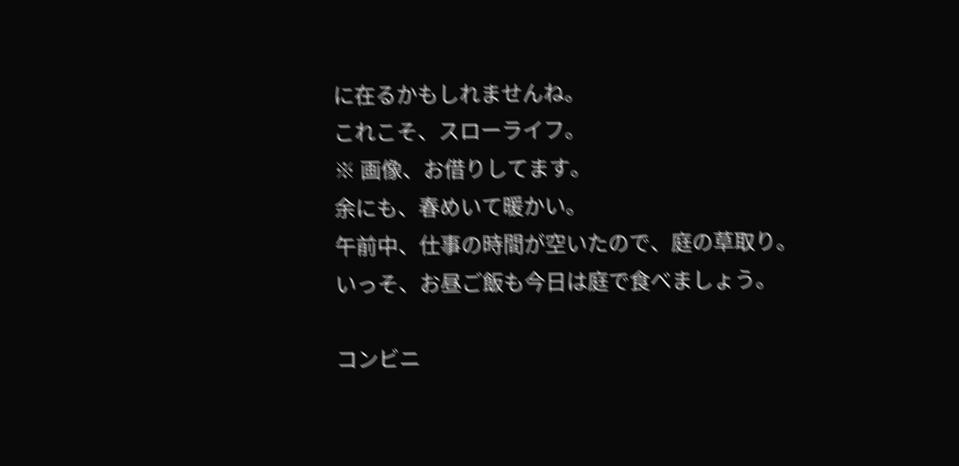に在るかもしれませんね。
これこそ、スローライフ。
※ 画像、お借りしてます。
余にも、春めいて暖かい。
午前中、仕事の時間が空いたので、庭の草取り。
いっそ、お昼ご飯も今日は庭で食べましょう。

コンビニ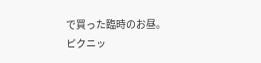で買った臨時のお昼。
ピクニッ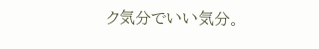ク気分でいい気分。